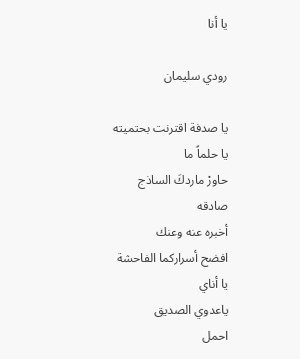يا أنا

رودي سليمان

يا صدفة اقترنت بحتميته
يا حلماً ما
حاورْ ماردكَ الساذج
صادقه
أخبره عنه وعنك
افضح أسراركما الفاحشة
يا أناي
ياعدوي الصديق
احمل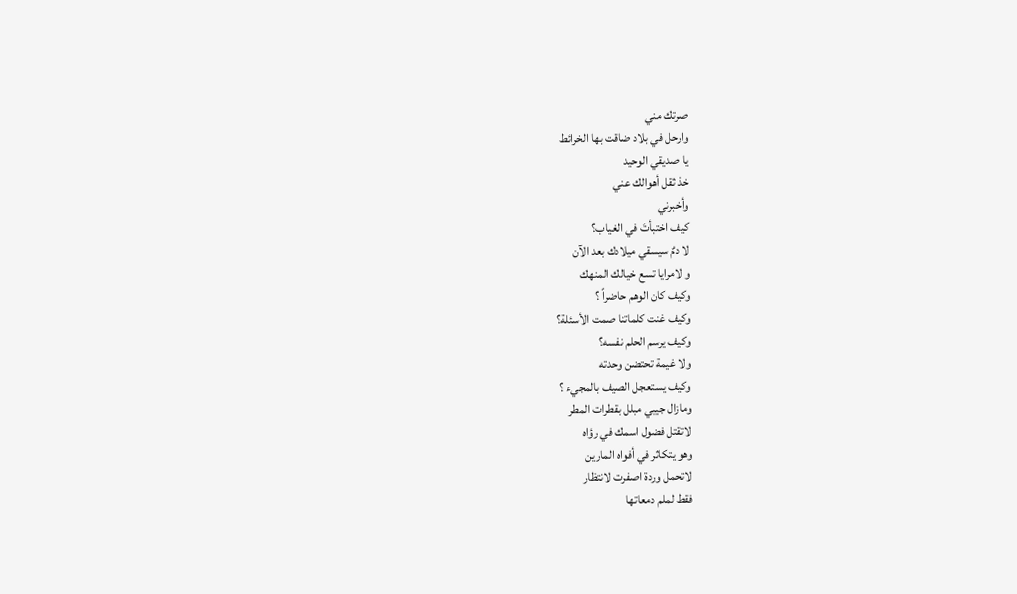صرتك مني
وارحل في بلاد ضاقت بها الخرائط
يا صديقي الوحيد
خذ ثقل أهوالك عني
وأخبرني
كيف اختبأتَ في الغياب؟
لا دمٌ سيسقي ميلادك بعد الآن
و لامرايا تسع خيالك المنهك
وكيف كان الوهم حاضراً ؟
وكيف غنت كلماتنا صمت الأسئلة؟
وكيف يرسم الحلم نفسه؟
ولا غيمة تحتضن وحدته
وكيف يستعجل الصيف بالمجيء ؟
ومازال جيبي مبلل بقطرات المطر
لاتقتل فضول اسمك في رؤاه
وهو يتكاثر في أفواه المارين
لاتحمل وردة اصفرت لانتظار
فقط لملم دمعاتها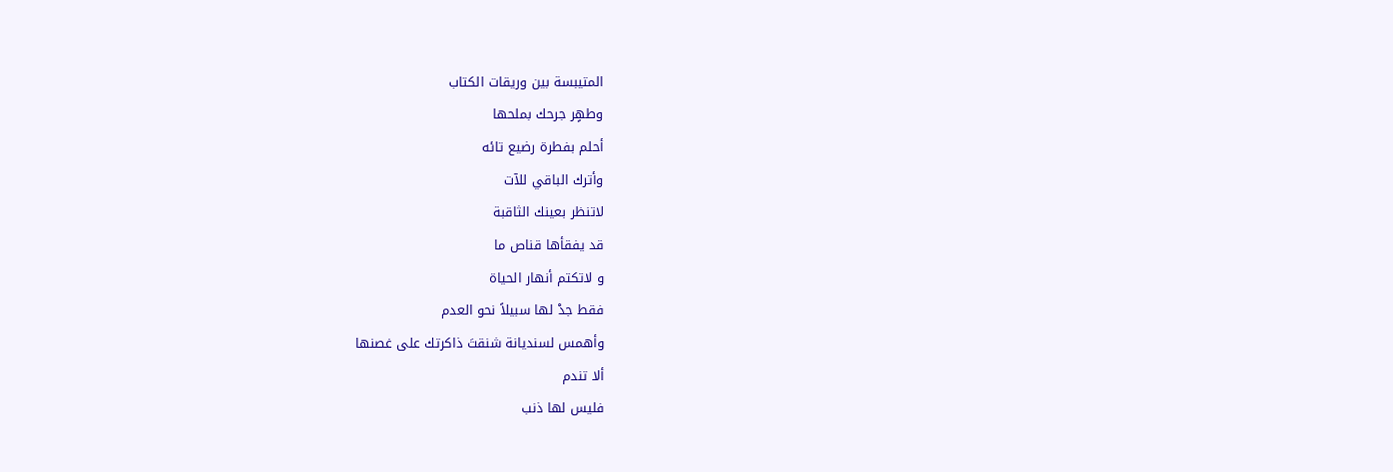المتيبسة بين وريقات الكتاب
وطهٍر جرحك بملحها
أحلم بفطرة رضيع تائه
وأترك الباقي للآت
لاتنظر بعينك الثاقبة
قد يفقأها قناص ما
و لاتكتم أنهار الحياة
فقط جدْ لها سبيلاً نحو العدم
وأهمس لسنديانة شنقتَ ذاكرتك على غصنها
ألا تندم
فليس لها ذنب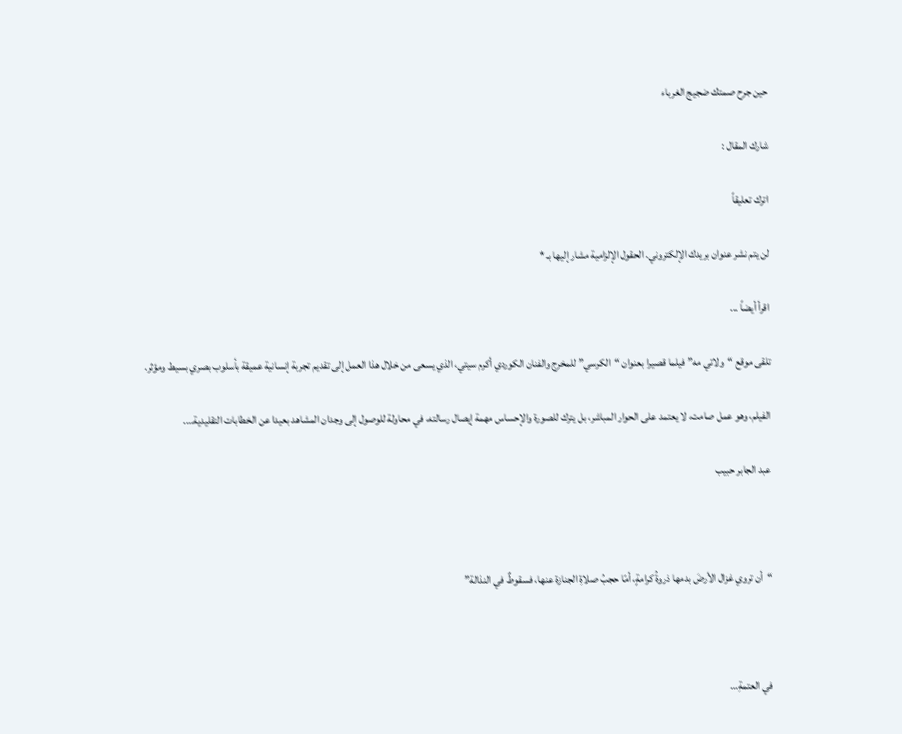حين جرح صمتك ضجيج الغرباء

شارك المقال :

اترك تعليقاً

لن يتم نشر عنوان بريدك الإلكتروني. الحقول الإلزامية مشار إليها بـ *

اقرأ أيضاً ...

تلقى موقع “ولاتي مه” فيلما قصيرا بعنوان “الكرسي” للمخرج والفنان الكوردي أكرم سيتي، الذي يسعى من خلال هذا العمل إلى تقديم تجربة إنسانية عميقة بأسلوب بصري بسيط ومؤثر.

الفيلم، وهو عمل صامت، لا يعتمد على الحوار المباشر، بل يترك للصورة والإحساس مهمة إيصال رسالته، في محاولة للوصول إلى وجدان المشاهد بعيدا عن الخطابات التقليدية….

عبد الجابر حبيب



“أن تروي غزال الأرضَ بدمها ذروةُ كرامةٍ، أمّا حجبُ صلاةِ الجنازة عنها، فسقوطٌ في النذالة”



في العتمةِ…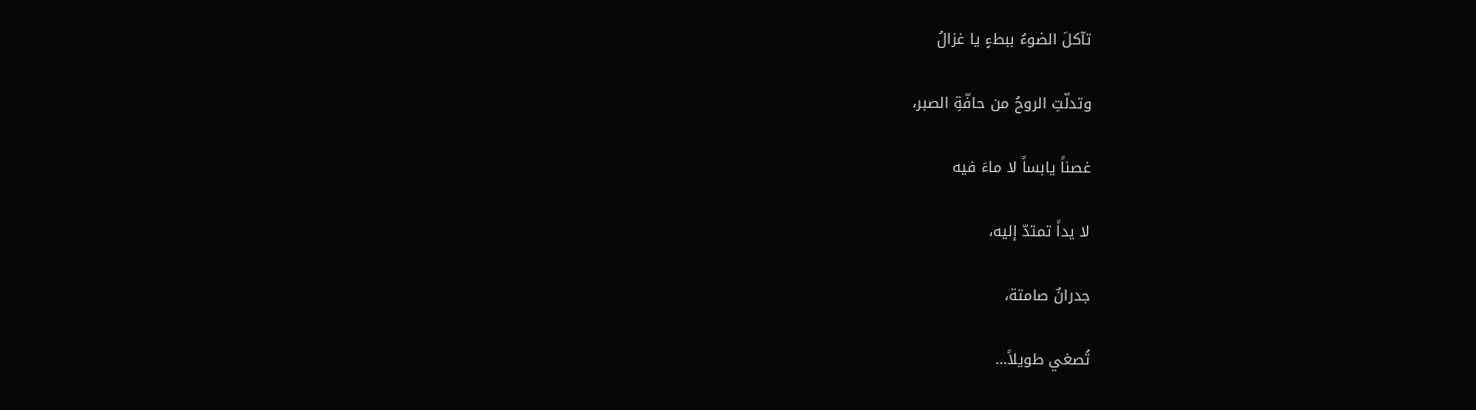تآكلَ الضوءُ ببطءٍ يا غزالُ

وتدلّتِ الروحُ من حافّةِ الصبر،

غصناً يابساً لا ماءَ فيه

لا يداً تمتدّ إليه،

جدرانٌ صامتة،

تُصغي طويلاً…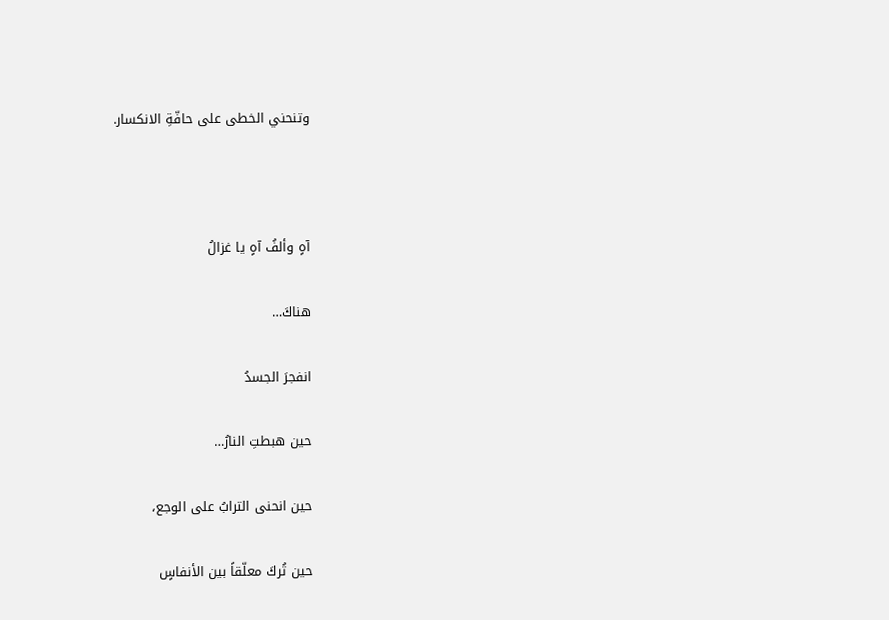وتنحني الخطى على حافّةِ الانكسار.



آهٍ وألفُ آهٍ يا غزالُ

هناكَ…

انفجرَ الجسدُ

حين هبطتِ النارُ…

حين انحنى الترابُ على الوجع،

حين تُركَ معلّقاً بين الأنفاسٍ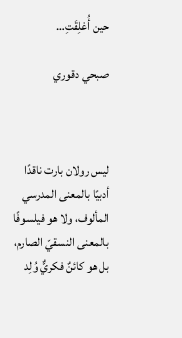حين أُغلِقَتِ…

صبحي دقوري



ليس رولان بارت ناقدًا أدبيًا بالمعنى المدرسي المألوف، ولا هو فيلسوفًا بالمعنى النسقيّ الصارم، بل هو كائنٌ فكريٌّ وُلِد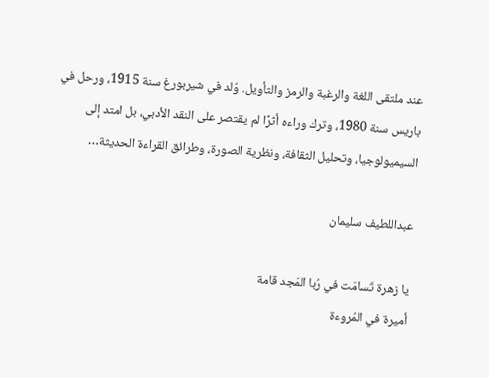عند ملتقى اللغة والرغبة والرمز والتأويل. وُلد في شيربورغ سنة 1915، ورحل في باريس سنة 1980، وترك وراءه أثرًا لم يقتصر على النقد الأدبي، بل امتد إلى السيميولوجيا، وتحليل الثقافة، ونظرية الصورة، وطرائق القراءة الحديثة…

عبداللطيف سليمان

يا زهرة تَسامَت في رُبا المَجد قامة
أميرة في المُروءة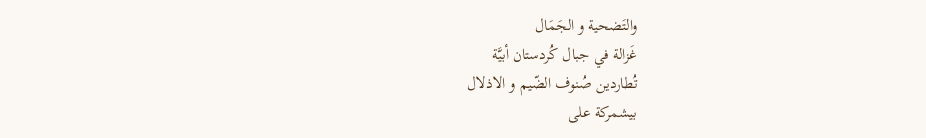والتَضحية و الجَمَال
غَزالة في جبال كُردستان أبيَّة
تُطاردين صُنوف الضّيم و الاذلال
بيشمركة على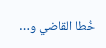خُطا القاضي و…